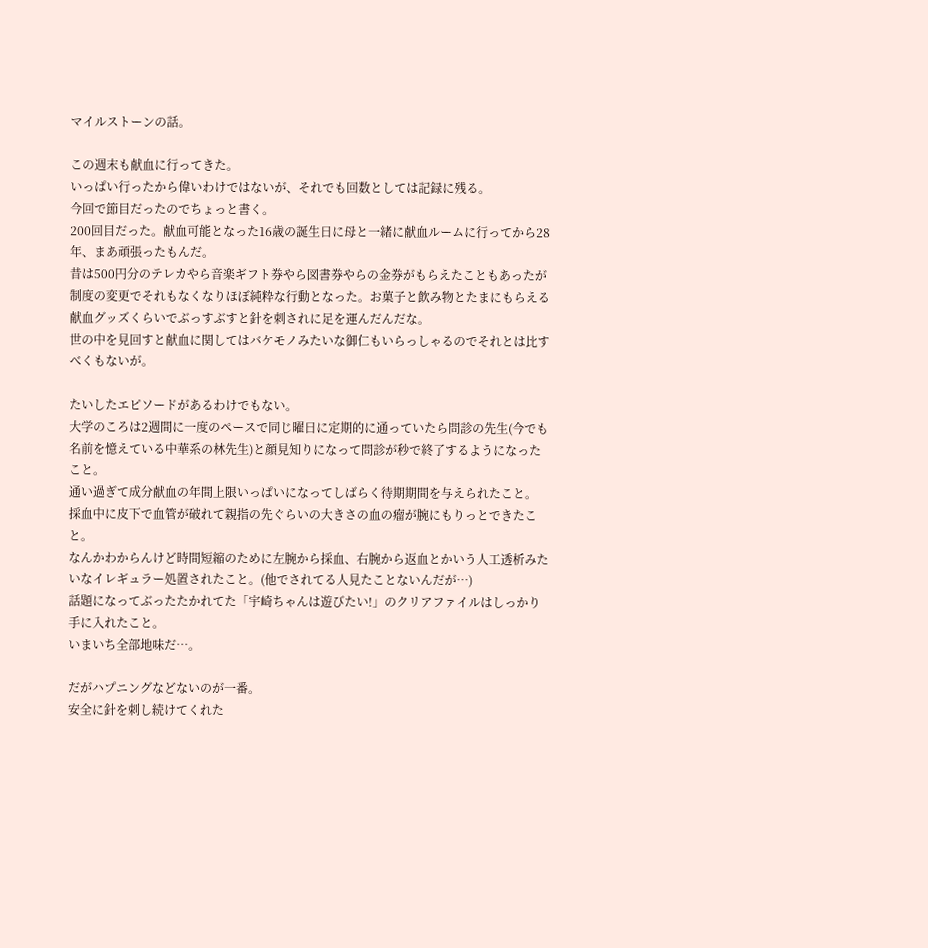マイルストーンの話。

この週末も献血に行ってきた。
いっぱい行ったから偉いわけではないが、それでも回数としては記録に残る。
今回で節目だったのでちょっと書く。
200回目だった。献血可能となった16歳の誕生日に母と一緒に献血ルームに行ってから28年、まあ頑張ったもんだ。
昔は500円分のテレカやら音楽ギフト券やら図書券やらの金券がもらえたこともあったが制度の変更でそれもなくなりほぼ純粋な行動となった。お菓子と飲み物とたまにもらえる献血グッズくらいでぶっすぶすと針を刺されに足を運んだんだな。
世の中を見回すと献血に関してはバケモノみたいな御仁もいらっしゃるのでそれとは比すべくもないが。

たいしたエピソードがあるわけでもない。
大学のころは2週間に一度のペースで同じ曜日に定期的に通っていたら問診の先生(今でも名前を憶えている中華系の林先生)と顔見知りになって問診が秒で終了するようになったこと。
通い過ぎて成分献血の年間上限いっぱいになってしばらく待期期間を与えられたこと。
採血中に皮下で血管が破れて親指の先ぐらいの大きさの血の瘤が腕にもりっとできたこと。
なんかわからんけど時間短縮のために左腕から採血、右腕から返血とかいう人工透析みたいなイレギュラー処置されたこと。(他でされてる人見たことないんだが…)
話題になってぶったたかれてた「宇崎ちゃんは遊びたい!」のクリアファイルはしっかり手に入れたこと。
いまいち全部地味だ…。

だがハプニングなどないのが一番。
安全に針を刺し続けてくれた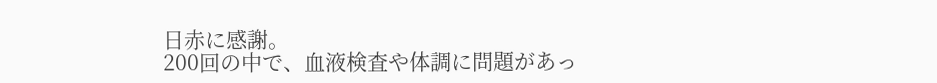日赤に感謝。
200回の中で、血液検査や体調に問題があっ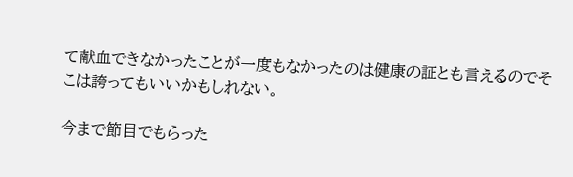て献血できなかったことが一度もなかったのは健康の証とも言えるのでそこは誇ってもいいかもしれない。

今まで節目でもらった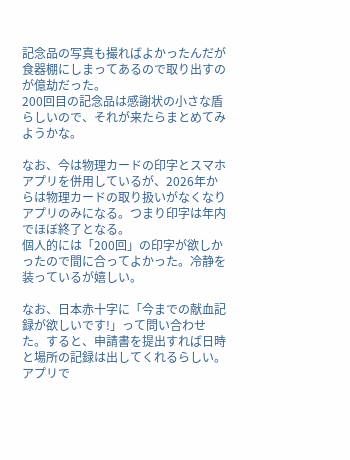記念品の写真も撮ればよかったんだが食器棚にしまってあるので取り出すのが億劫だった。
200回目の記念品は感謝状の小さな盾らしいので、それが来たらまとめてみようかな。

なお、今は物理カードの印字とスマホアプリを併用しているが、2026年からは物理カードの取り扱いがなくなりアプリのみになる。つまり印字は年内でほぼ終了となる。
個人的には「200回」の印字が欲しかったので間に合ってよかった。冷静を装っているが嬉しい。

なお、日本赤十字に「今までの献血記録が欲しいです!」って問い合わせた。すると、申請書を提出すれば日時と場所の記録は出してくれるらしい。
アプリで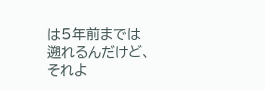は5年前までは遡れるんだけど、それよ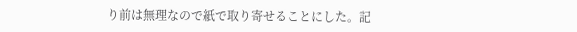り前は無理なので紙で取り寄せることにした。記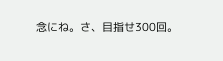念にね。さ、目指せ300回。